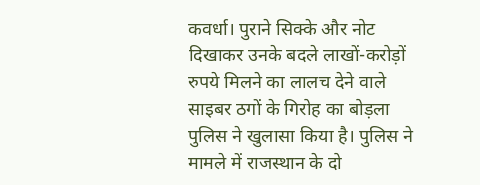कवर्धा। पुराने सिक्के और नोट दिखाकर उनके बदले लाखों-करोड़ों रुपये मिलने का लालच देने वाले साइबर ठगों के गिरोह का बोड़ला पुलिस ने खुलासा किया है। पुलिस ने मामले में राजस्थान के दो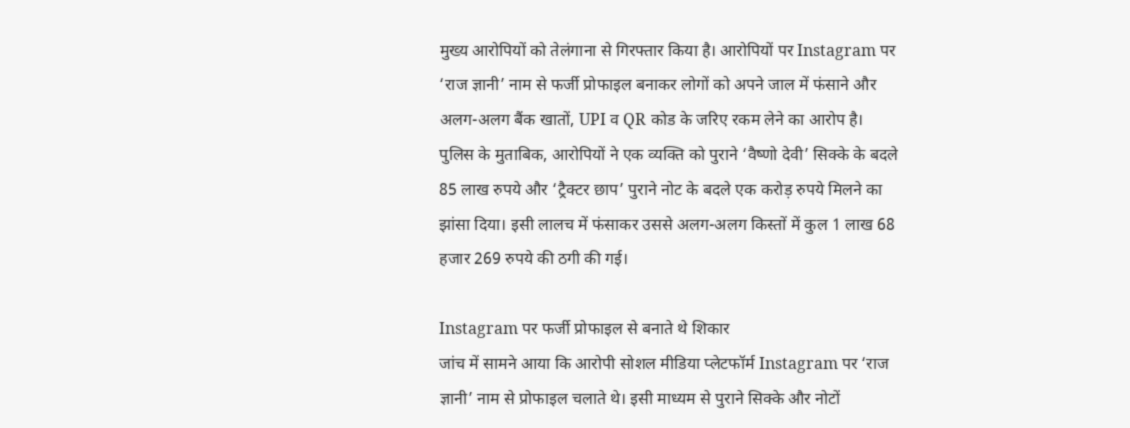मुख्य आरोपियों को तेलंगाना से गिरफ्तार किया है। आरोपियों पर Instagram पर ‘राज ज्ञानी’ नाम से फर्जी प्रोफाइल बनाकर लोगों को अपने जाल में फंसाने और अलग-अलग बैंक खातों, UPI व QR कोड के जरिए रकम लेने का आरोप है।
पुलिस के मुताबिक, आरोपियों ने एक व्यक्ति को पुराने ‘वैष्णो देवी’ सिक्के के बदले 85 लाख रुपये और ‘ट्रैक्टर छाप’ पुराने नोट के बदले एक करोड़ रुपये मिलने का झांसा दिया। इसी लालच में फंसाकर उससे अलग-अलग किस्तों में कुल 1 लाख 68 हजार 269 रुपये की ठगी की गई।

Instagram पर फर्जी प्रोफाइल से बनाते थे शिकार
जांच में सामने आया कि आरोपी सोशल मीडिया प्लेटफॉर्म Instagram पर ‘राज ज्ञानी’ नाम से प्रोफाइल चलाते थे। इसी माध्यम से पुराने सिक्के और नोटों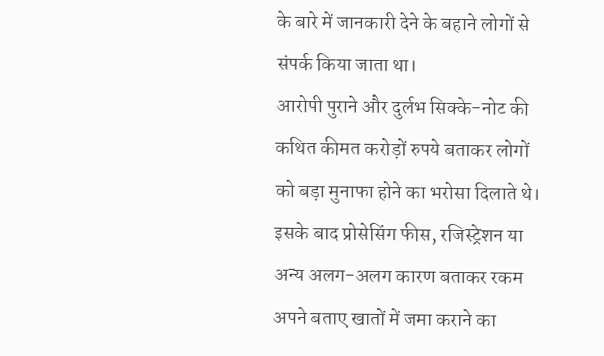के बारे में जानकारी देने के बहाने लोगों से संपर्क किया जाता था।
आरोपी पुराने और दुर्लभ सिक्के-नोट की कथित कीमत करोड़ों रुपये बताकर लोगों को बड़ा मुनाफा होने का भरोसा दिलाते थे। इसके बाद प्रोसेसिंग फीस, रजिस्ट्रेशन या अन्य अलग-अलग कारण बताकर रकम अपने बताए खातों में जमा कराने का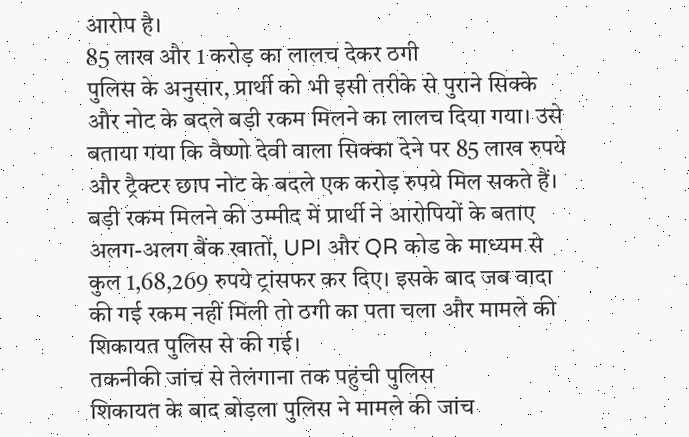आरोप है।
85 लाख और 1 करोड़ का लालच देकर ठगी
पुलिस के अनुसार, प्रार्थी को भी इसी तरीके से पुराने सिक्के और नोट के बदले बड़ी रकम मिलने का लालच दिया गया। उसे बताया गया कि वैष्णो देवी वाला सिक्का देने पर 85 लाख रुपये और ट्रैक्टर छाप नोट के बदले एक करोड़ रुपये मिल सकते हैं।
बड़ी रकम मिलने की उम्मीद में प्रार्थी ने आरोपियों के बताए अलग-अलग बैंक खातों, UPI और QR कोड के माध्यम से कुल 1,68,269 रुपये ट्रांसफर कर दिए। इसके बाद जब वादा की गई रकम नहीं मिली तो ठगी का पता चला और मामले की शिकायत पुलिस से की गई।
तकनीकी जांच से तेलंगाना तक पहुंची पुलिस
शिकायत के बाद बोड़ला पुलिस ने मामले की जांच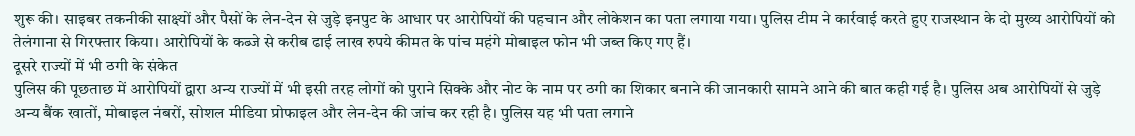शुरू की। साइबर तकनीकी साक्ष्यों और पैसों के लेन-देन से जुड़े इनपुट के आधार पर आरोपियों की पहचान और लोकेशन का पता लगाया गया। पुलिस टीम ने कार्रवाई करते हुए राजस्थान के दो मुख्य आरोपियों को तेलंगाना से गिरफ्तार किया। आरोपियों के कब्जे से करीब ढाई लाख रुपये कीमत के पांच महंगे मोबाइल फोन भी जब्त किए गए हैं।
दूसरे राज्यों में भी ठगी के संकेत
पुलिस की पूछताछ में आरोपियों द्वारा अन्य राज्यों में भी इसी तरह लोगों को पुराने सिक्के और नोट के नाम पर ठगी का शिकार बनाने की जानकारी सामने आने की बात कही गई है। पुलिस अब आरोपियों से जुड़े अन्य बैंक खातों, मोबाइल नंबरों, सोशल मीडिया प्रोफाइल और लेन-देन की जांच कर रही है। पुलिस यह भी पता लगाने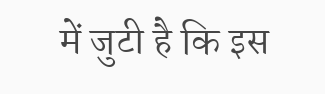में जुटी है कि इस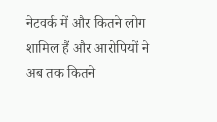नेटवर्क में और कितने लोग शामिल हैं और आरोपियों ने अब तक कितने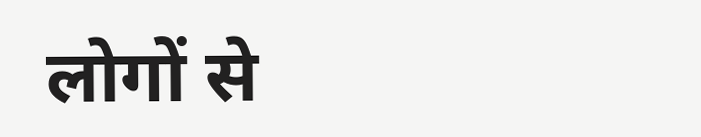लोगों से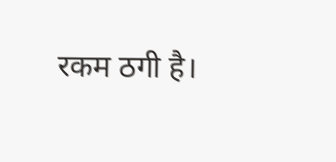रकम ठगी है।